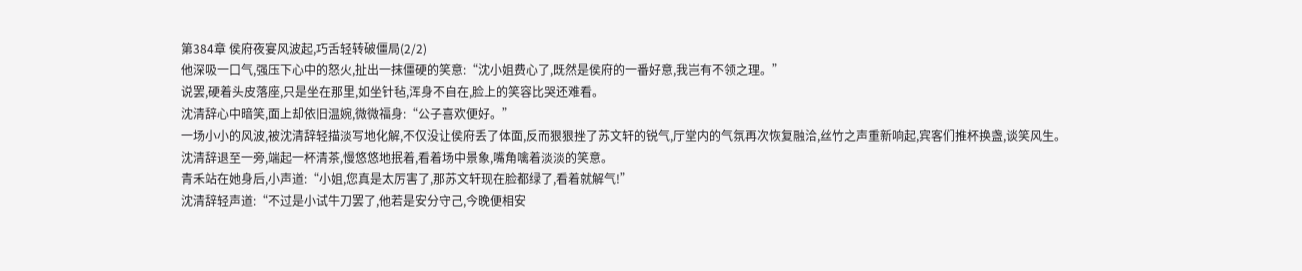第384章 侯府夜宴风波起,巧舌轻转破僵局(2/2)
他深吸一口气,强压下心中的怒火,扯出一抹僵硬的笑意:“沈小姐费心了,既然是侯府的一番好意,我岂有不领之理。”
说罢,硬着头皮落座,只是坐在那里,如坐针毡,浑身不自在,脸上的笑容比哭还难看。
沈清辞心中暗笑,面上却依旧温婉,微微福身:“公子喜欢便好。”
一场小小的风波,被沈清辞轻描淡写地化解,不仅没让侯府丢了体面,反而狠狠挫了苏文轩的锐气,厅堂内的气氛再次恢复融洽,丝竹之声重新响起,宾客们推杯换盏,谈笑风生。
沈清辞退至一旁,端起一杯清茶,慢悠悠地抿着,看着场中景象,嘴角噙着淡淡的笑意。
青禾站在她身后,小声道:“小姐,您真是太厉害了,那苏文轩现在脸都绿了,看着就解气!”
沈清辞轻声道:“不过是小试牛刀罢了,他若是安分守己,今晚便相安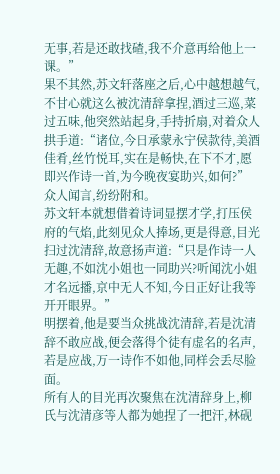无事,若是还敢找碴,我不介意再给他上一课。”
果不其然,苏文轩落座之后,心中越想越气,不甘心就这么被沈清辞拿捏,酒过三巡,菜过五味,他突然站起身,手持折扇,对着众人拱手道:“诸位,今日承蒙永宁侯款待,美酒佳肴,丝竹悦耳,实在是畅快,在下不才,愿即兴作诗一首,为今晚夜宴助兴,如何?”
众人闻言,纷纷附和。
苏文轩本就想借着诗词显摆才学,打压侯府的气焰,此刻见众人捧场,更是得意,目光扫过沈清辞,故意扬声道:“只是作诗一人无趣,不如沈小姐也一同助兴?听闻沈小姐才名远播,京中无人不知,今日正好让我等开开眼界。”
明摆着,他是要当众挑战沈清辞,若是沈清辞不敢应战,便会落得个徒有虚名的名声,若是应战,万一诗作不如他,同样会丢尽脸面。
所有人的目光再次聚焦在沈清辞身上,柳氏与沈清彦等人都为她捏了一把汗,林砚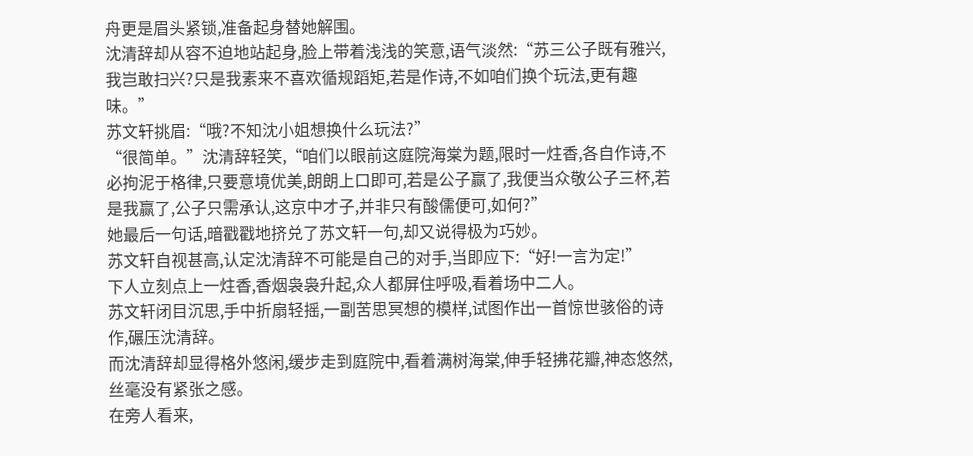舟更是眉头紧锁,准备起身替她解围。
沈清辞却从容不迫地站起身,脸上带着浅浅的笑意,语气淡然:“苏三公子既有雅兴,我岂敢扫兴?只是我素来不喜欢循规蹈矩,若是作诗,不如咱们换个玩法,更有趣味。”
苏文轩挑眉:“哦?不知沈小姐想换什么玩法?”
“很简单。”沈清辞轻笑,“咱们以眼前这庭院海棠为题,限时一炷香,各自作诗,不必拘泥于格律,只要意境优美,朗朗上口即可,若是公子赢了,我便当众敬公子三杯,若是我赢了,公子只需承认,这京中才子,并非只有酸儒便可,如何?”
她最后一句话,暗戳戳地挤兑了苏文轩一句,却又说得极为巧妙。
苏文轩自视甚高,认定沈清辞不可能是自己的对手,当即应下:“好!一言为定!”
下人立刻点上一炷香,香烟袅袅升起,众人都屏住呼吸,看着场中二人。
苏文轩闭目沉思,手中折扇轻摇,一副苦思冥想的模样,试图作出一首惊世骇俗的诗作,碾压沈清辞。
而沈清辞却显得格外悠闲,缓步走到庭院中,看着满树海棠,伸手轻拂花瓣,神态悠然,丝毫没有紧张之感。
在旁人看来,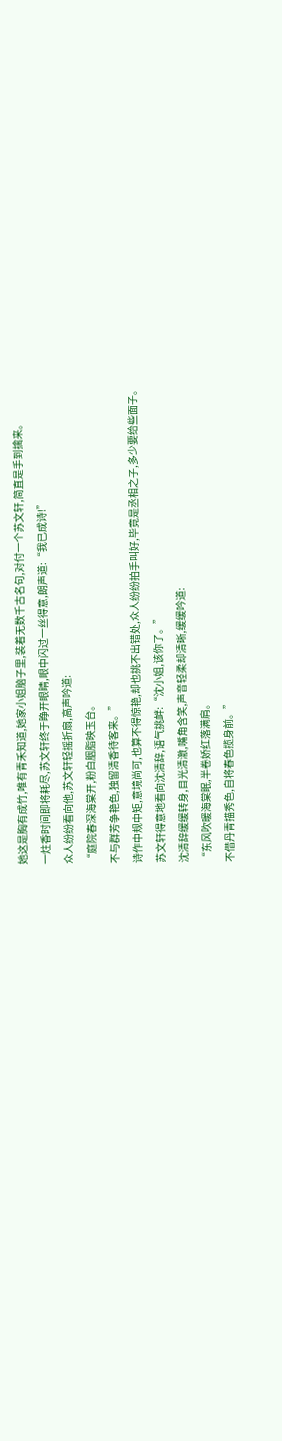她这是胸有成竹,唯有青禾知道,她家小姐脑子里,装着无数千古名句,对付一个苏文轩,简直是手到擒来。
一炷香时间即将耗尽,苏文轩终于睁开眼睛,眼中闪过一丝得意,朗声道:“我已成诗!”
众人纷纷看向他,苏文轩轻摇折扇,高声吟道:
“庭院春深海棠开,粉白胭脂映玉台。
不与群芳争艳色,独留清香待客来。”
诗作中规中矩,意境尚可,也算不得惊艳,却也挑不出错处,众人纷纷拍手叫好,毕竟是丞相之子,多少要给些面子。
苏文轩得意地看向沈清辞,语气挑衅:“沈小姐,该你了。”
沈清辞缓缓转身,目光清澈,嘴角含笑,声音轻柔却清晰,缓缓吟道:
“东风吹暖海棠眠,半卷娇红落满肩。
不借丹青描秀色,自将春色揽身前。”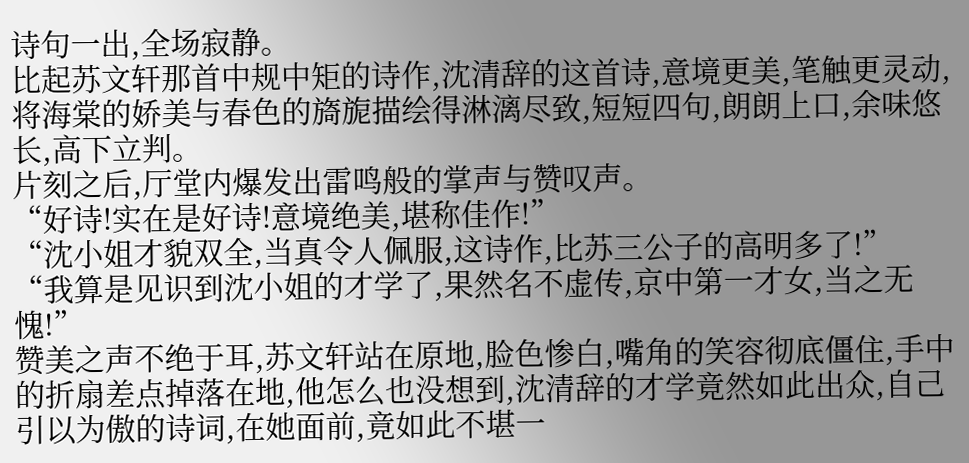诗句一出,全场寂静。
比起苏文轩那首中规中矩的诗作,沈清辞的这首诗,意境更美,笔触更灵动,将海棠的娇美与春色的旖旎描绘得淋漓尽致,短短四句,朗朗上口,余味悠长,高下立判。
片刻之后,厅堂内爆发出雷鸣般的掌声与赞叹声。
“好诗!实在是好诗!意境绝美,堪称佳作!”
“沈小姐才貌双全,当真令人佩服,这诗作,比苏三公子的高明多了!”
“我算是见识到沈小姐的才学了,果然名不虚传,京中第一才女,当之无愧!”
赞美之声不绝于耳,苏文轩站在原地,脸色惨白,嘴角的笑容彻底僵住,手中的折扇差点掉落在地,他怎么也没想到,沈清辞的才学竟然如此出众,自己引以为傲的诗词,在她面前,竟如此不堪一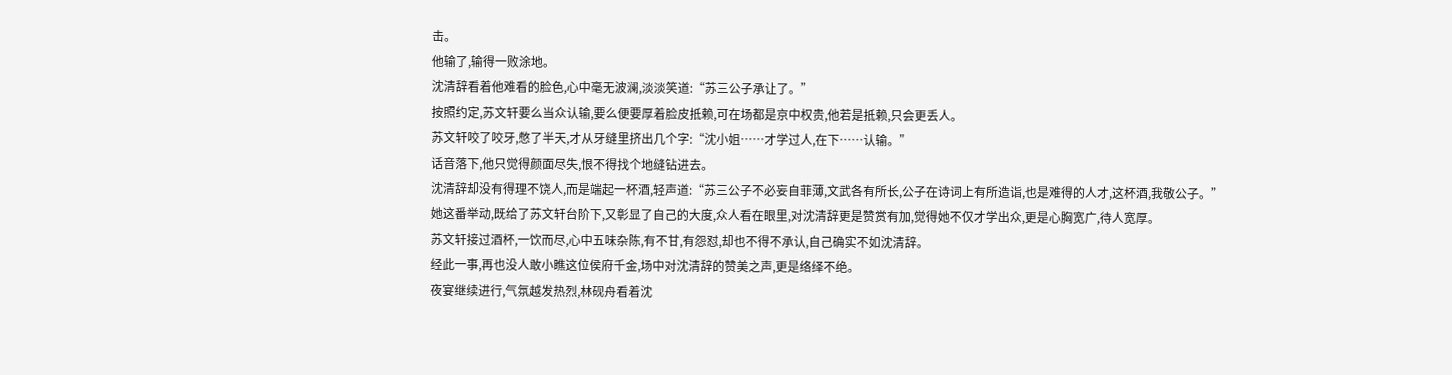击。
他输了,输得一败涂地。
沈清辞看着他难看的脸色,心中毫无波澜,淡淡笑道:“苏三公子承让了。”
按照约定,苏文轩要么当众认输,要么便要厚着脸皮抵赖,可在场都是京中权贵,他若是抵赖,只会更丢人。
苏文轩咬了咬牙,憋了半天,才从牙缝里挤出几个字:“沈小姐……才学过人,在下……认输。”
话音落下,他只觉得颜面尽失,恨不得找个地缝钻进去。
沈清辞却没有得理不饶人,而是端起一杯酒,轻声道:“苏三公子不必妄自菲薄,文武各有所长,公子在诗词上有所造诣,也是难得的人才,这杯酒,我敬公子。”
她这番举动,既给了苏文轩台阶下,又彰显了自己的大度,众人看在眼里,对沈清辞更是赞赏有加,觉得她不仅才学出众,更是心胸宽广,待人宽厚。
苏文轩接过酒杯,一饮而尽,心中五味杂陈,有不甘,有怨怼,却也不得不承认,自己确实不如沈清辞。
经此一事,再也没人敢小瞧这位侯府千金,场中对沈清辞的赞美之声,更是络绎不绝。
夜宴继续进行,气氛越发热烈,林砚舟看着沈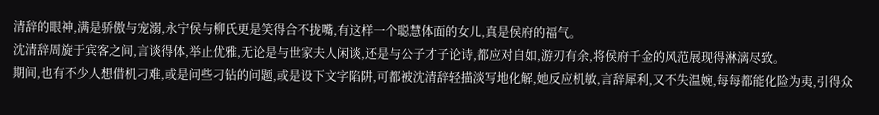清辞的眼神,满是骄傲与宠溺,永宁侯与柳氏更是笑得合不拢嘴,有这样一个聪慧体面的女儿,真是侯府的福气。
沈清辞周旋于宾客之间,言谈得体,举止优雅,无论是与世家夫人闲谈,还是与公子才子论诗,都应对自如,游刃有余,将侯府千金的风范展现得淋漓尽致。
期间,也有不少人想借机刁难,或是问些刁钻的问题,或是设下文字陷阱,可都被沈清辞轻描淡写地化解,她反应机敏,言辞犀利,又不失温婉,每每都能化险为夷,引得众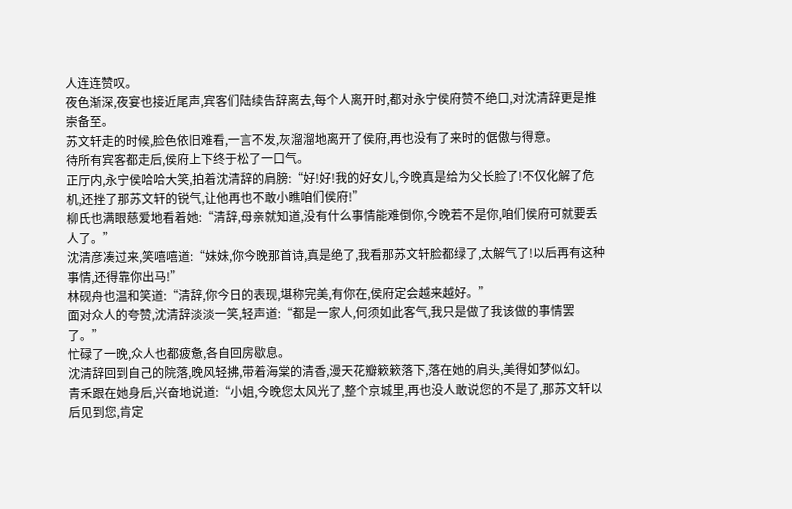人连连赞叹。
夜色渐深,夜宴也接近尾声,宾客们陆续告辞离去,每个人离开时,都对永宁侯府赞不绝口,对沈清辞更是推崇备至。
苏文轩走的时候,脸色依旧难看,一言不发,灰溜溜地离开了侯府,再也没有了来时的倨傲与得意。
待所有宾客都走后,侯府上下终于松了一口气。
正厅内,永宁侯哈哈大笑,拍着沈清辞的肩膀:“好!好!我的好女儿,今晚真是给为父长脸了!不仅化解了危机,还挫了那苏文轩的锐气,让他再也不敢小瞧咱们侯府!”
柳氏也满眼慈爱地看着她:“清辞,母亲就知道,没有什么事情能难倒你,今晚若不是你,咱们侯府可就要丢人了。”
沈清彦凑过来,笑嘻嘻道:“妹妹,你今晚那首诗,真是绝了,我看那苏文轩脸都绿了,太解气了!以后再有这种事情,还得靠你出马!”
林砚舟也温和笑道:“清辞,你今日的表现,堪称完美,有你在,侯府定会越来越好。”
面对众人的夸赞,沈清辞淡淡一笑,轻声道:“都是一家人,何须如此客气,我只是做了我该做的事情罢了。”
忙碌了一晚,众人也都疲惫,各自回房歇息。
沈清辞回到自己的院落,晚风轻拂,带着海棠的清香,漫天花瓣簌簌落下,落在她的肩头,美得如梦似幻。
青禾跟在她身后,兴奋地说道:“小姐,今晚您太风光了,整个京城里,再也没人敢说您的不是了,那苏文轩以后见到您,肯定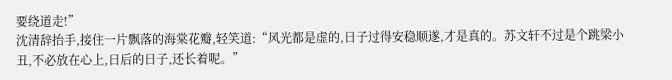要绕道走!”
沈清辞抬手,接住一片飘落的海棠花瓣,轻笑道:“风光都是虚的,日子过得安稳顺遂,才是真的。苏文轩不过是个跳梁小丑,不必放在心上,日后的日子,还长着呢。”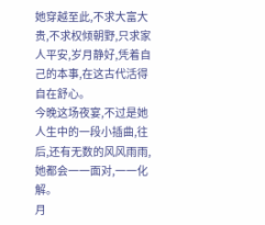她穿越至此,不求大富大贵,不求权倾朝野,只求家人平安,岁月静好,凭着自己的本事,在这古代活得自在舒心。
今晚这场夜宴,不过是她人生中的一段小插曲,往后,还有无数的风风雨雨,她都会一一面对,一一化解。
月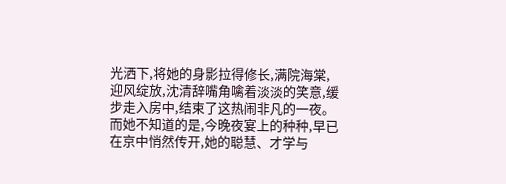光洒下,将她的身影拉得修长,满院海棠,迎风绽放,沈清辞嘴角噙着淡淡的笑意,缓步走入房中,结束了这热闹非凡的一夜。
而她不知道的是,今晚夜宴上的种种,早已在京中悄然传开,她的聪慧、才学与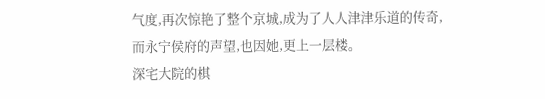气度,再次惊艳了整个京城,成为了人人津津乐道的传奇,而永宁侯府的声望,也因她,更上一层楼。
深宅大院的棋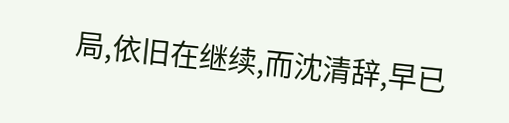局,依旧在继续,而沈清辞,早已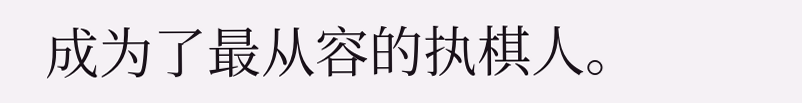成为了最从容的执棋人。